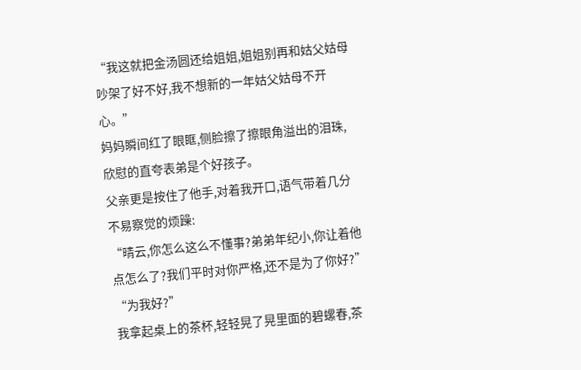“我这就把金汤圆还给姐姐,姐姐别再和姑父姑母吵架了好不好,我不想新的一年姑父姑母不开心。”
妈妈瞬间红了眼眶,侧脸擦了擦眼角溢出的泪珠,欣慰的直夸表弟是个好孩子。
父亲更是按住了他手,对着我开口,语气带着几分不易察觉的烦躁:
“晴云,你怎么这么不懂事?弟弟年纪小,你让着他点怎么了?我们平时对你严格,还不是为了你好?”
“为我好?”
我拿起桌上的茶杯,轻轻晃了晃里面的碧螺春,茶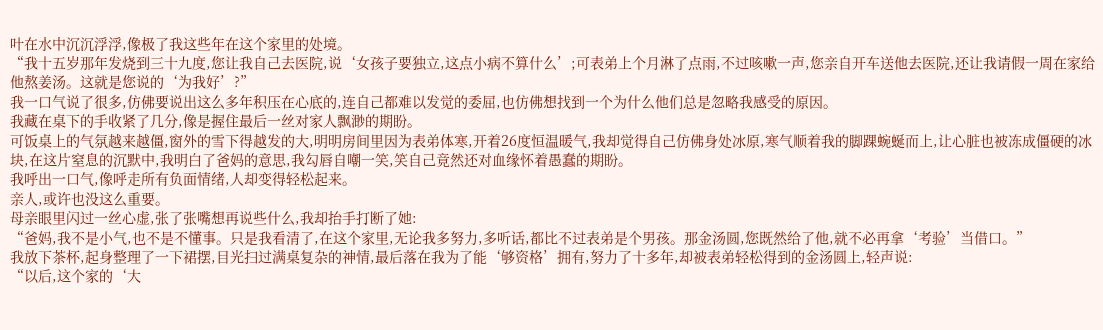叶在水中沉沉浮浮,像极了我这些年在这个家里的处境。
“我十五岁那年发烧到三十九度,您让我自己去医院,说‘女孩子要独立,这点小病不算什么’;可表弟上个月淋了点雨,不过咳嗽一声,您亲自开车送他去医院,还让我请假一周在家给他熬姜汤。这就是您说的‘为我好’?”
我一口气说了很多,仿佛要说出这么多年积压在心底的,连自己都难以发觉的委屈,也仿佛想找到一个为什么他们总是忽略我感受的原因。
我藏在桌下的手收紧了几分,像是握住最后一丝对家人飘渺的期盼。
可饭桌上的气氛越来越僵,窗外的雪下得越发的大,明明房间里因为表弟体寒,开着26度恒温暖气,我却觉得自己仿佛身处冰原,寒气顺着我的脚踝蜿蜒而上,让心脏也被冻成僵硬的冰块,在这片窒息的沉默中,我明白了爸妈的意思,我勾唇自嘲一笑,笑自己竟然还对血缘怀着愚蠢的期盼。
我呼出一口气,像呼走所有负面情绪,人却变得轻松起来。
亲人,或许也没这么重要。
母亲眼里闪过一丝心虚,张了张嘴想再说些什么,我却抬手打断了她:
“爸妈,我不是小气,也不是不懂事。只是我看清了,在这个家里,无论我多努力,多听话,都比不过表弟是个男孩。那金汤圆,您既然给了他,就不必再拿‘考验’当借口。”
我放下茶杯,起身整理了一下裙摆,目光扫过满桌复杂的神情,最后落在我为了能‘够资格’拥有,努力了十多年,却被表弟轻松得到的金汤圆上,轻声说:
“以后,这个家的‘大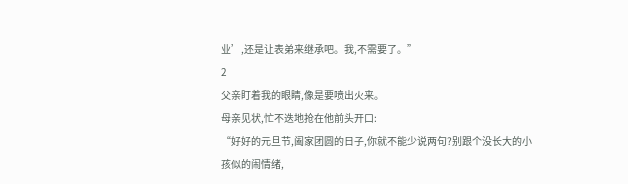业’,还是让表弟来继承吧。我,不需要了。”
2
父亲盯着我的眼睛,像是要喷出火来。
母亲见状,忙不迭地抢在他前头开口:
“好好的元旦节,阖家团圆的日子,你就不能少说两句?别跟个没长大的小孩似的闹情绪,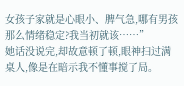女孩子家就是心眼小、脾气急,哪有男孩那么情绪稳定?我当初就该……”
她话没说完,却故意顿了顿,眼神扫过满桌人,像是在暗示我不懂事搅了局。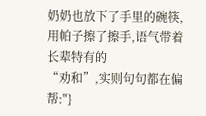奶奶也放下了手里的碗筷,用帕子擦了擦手,语气带着长辈特有的
“劝和”,实则句句都在偏帮:"}